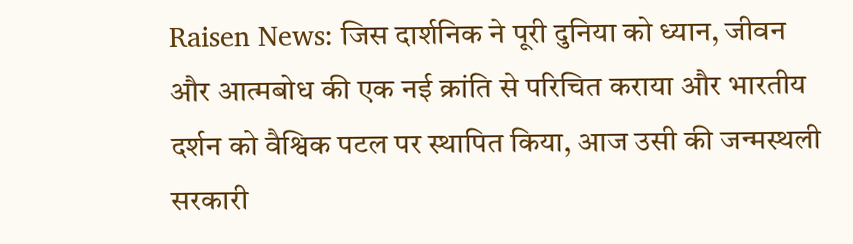Raisen News: जिस दार्शनिक ने पूरी दुनिया को ध्यान, जीवन और आत्मबोध की एक नई क्रांति से परिचित कराया और भारतीय दर्शन को वैश्विक पटल पर स्थापित किया, आज उसी की जन्मस्थली सरकारी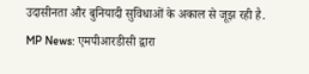उदासीनता और बुनियादी सुविधाओं के अकाल से जूझ रही है.
MP News: एमपीआरडीसी द्वारा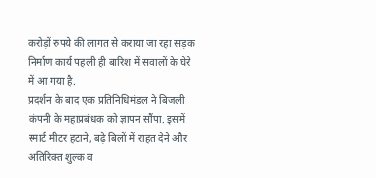करोड़ों रुपये की लागत से कराया जा रहा सड़क निर्माण कार्य पहली ही बारिश में सवालों के घेरे में आ गया है.
प्रदर्शन के बाद एक प्रतिनिधिमंडल ने बिजली कंपनी के महाप्रबंधक को ज्ञापन सौंपा. इसमें स्मार्ट मीटर हटाने, बढ़े बिलों में राहत देने और अतिरिक्त शुल्क व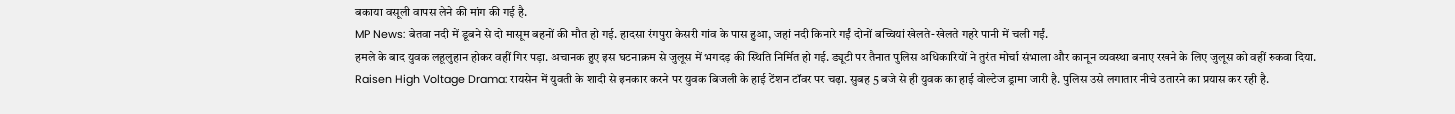बकाया वसूली वापस लेने की मांग की गई है.
MP News: बेतवा नदी में डूबने से दो मासूम बहनों की मौत हो गई. हादसा रंगपुरा केसरी गांव के पास हुआ, जहां नदी किनारे गईं दोनों बच्चियां खेलते-खेलते गहरे पानी में चली गईं.
हमले के बाद युवक लहूलुहान होकर वहीं गिर पड़ा. अचानक हुए इस घटनाक्रम से जुलूस में भगदड़ की स्थिति निर्मित हो गई. ड्यूटी पर तैनात पुलिस अधिकारियों ने तुरंत मोर्चा संभाला और कानून व्यवस्था बनाए रखने के लिए जुलूस को वहीं रुकवा दिया.
Raisen High Voltage Drama: रायसेन में युवती के शादी से इनकार करने पर युवक बिजली के हाई टेंशन टॉवर पर चढ़ा. सुबह 5 बजे से ही युवक का हाई वोल्टेज ड्रामा जारी है. पुलिस उसे लगातार नीचे उतारने का प्रयास कर रही है.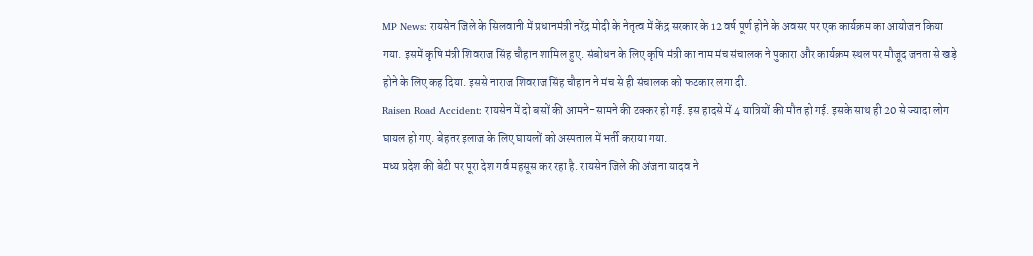MP News: रायसेन जिले के सिलवानी में प्रधानमंत्री नरेंद्र मोदी के नेतृत्व में केंद्र सरकार के 12 वर्ष पूर्ण होने के अवसर पर एक कार्यक्रम का आयोजन किया गया. इसमें कृषि मंत्री शिवराज सिंह चौहान शामिल हुए. संबोधन के लिए कृषि मंत्री का नाम मंच संचालक ने पुकारा और कार्यक्रम स्थल पर मौजूद जनता से खड़े होने के लिए कह दिया. इससे नाराज शिवराज सिंह चौहान ने मंच से ही संचालक को फटकार लगा दी.
Raisen Road Accident: रायसेन में दो बसों की आमने-सामने की टक्कर हो गई. इस हादसे में 4 यात्रियों की मौत हो गई. इसके साथ ही 20 से ज्यादा लोग घायल हो गए. बेहतर इलाज के लिए घायलों को अस्पताल में भर्ती कराया गया.
मध्य प्रदेश की बेटी पर पूरा देश गर्व महसूस कर रहा है. रायसेन जिले की अंजना यादव ने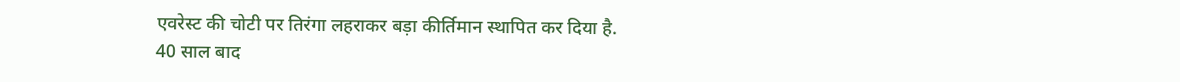एवरेस्ट की चोटी पर तिरंगा लहराकर बड़ा कीर्तिमान स्थापित कर दिया है.
40 साल बाद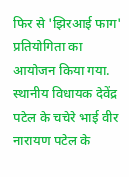फिर से 'झिरआई फाग' प्रतियोगिता का आयोजन किया गया. स्थानीय विधायक देवेंद्र पटेल के चचेरे भाई वीर नारायण पटेल के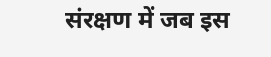संरक्षण में जब इस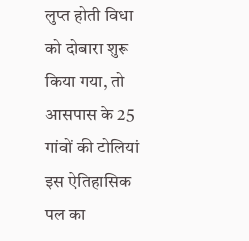लुप्त होती विधा को दोबारा शुरू किया गया, तो आसपास के 25 गांवों की टोलियां इस ऐतिहासिक पल का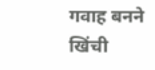गवाह बनने खिंची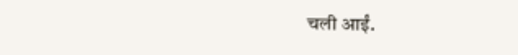चली आईं.